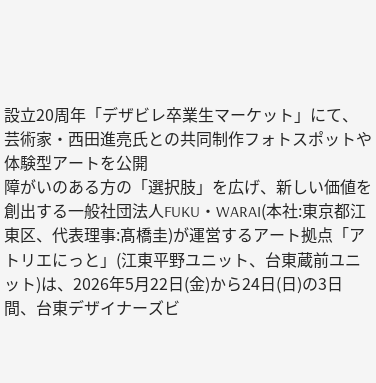設立20周年「デザビレ卒業生マーケット」にて、芸術家・西田進亮氏との共同制作フォトスポットや体験型アートを公開
障がいのある方の「選択肢」を広げ、新しい価値を創出する一般社団法人FUKU・WARAI(本社:東京都江東区、代表理事:髙橋圭)が運営するアート拠点「アトリエにっと」(江東平野ユニット、台東蔵前ユニット)は、2026年5月22日(金)から24日(日)の3日間、台東デザイナーズビ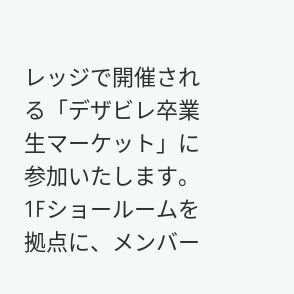レッジで開催される「デザビレ卒業生マーケット」に参加いたします。1Fショールームを拠点に、メンバー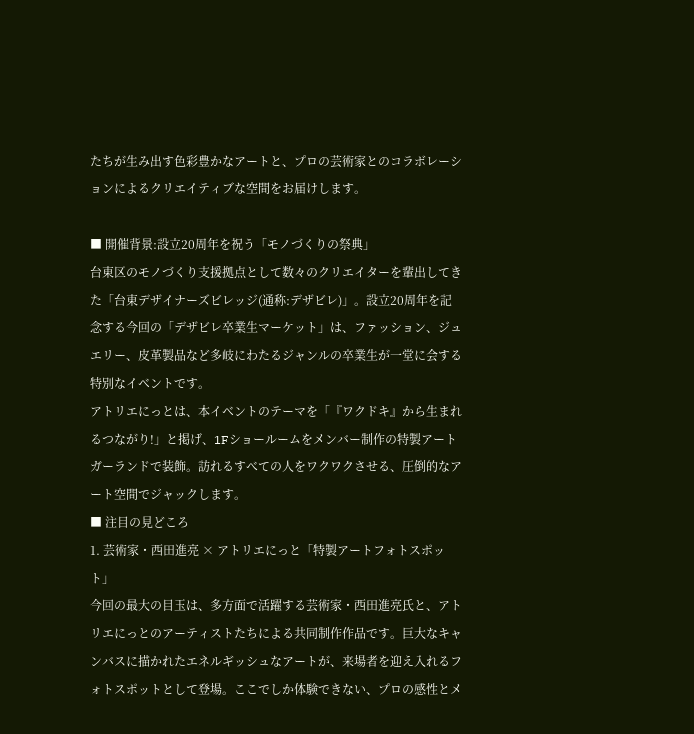たちが生み出す色彩豊かなアートと、プロの芸術家とのコラボレーションによるクリエイティブな空間をお届けします。

■ 開催背景:設立20周年を祝う「モノづくりの祭典」
台東区のモノづくり支援拠点として数々のクリエイターを輩出してきた「台東デザイナーズビレッジ(通称:デザビレ)」。設立20周年を記念する今回の「デザビレ卒業生マーケット」は、ファッション、ジュエリー、皮革製品など多岐にわたるジャンルの卒業生が一堂に会する特別なイベントです。
アトリエにっとは、本イベントのテーマを「『ワクドキ』から生まれるつながり!」と掲げ、1Fショールームをメンバー制作の特製アートガーランドで装飾。訪れるすべての人をワクワクさせる、圧倒的なアート空間でジャックします。
■ 注目の見どころ
1. 芸術家・西田進亮 × アトリエにっと「特製アートフォトスポット」
今回の最大の目玉は、多方面で活躍する芸術家・西田進亮氏と、アトリエにっとのアーティストたちによる共同制作作品です。巨大なキャンバスに描かれたエネルギッシュなアートが、来場者を迎え入れるフォトスポットとして登場。ここでしか体験できない、プロの感性とメ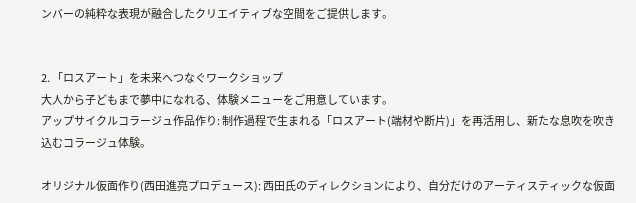ンバーの純粋な表現が融合したクリエイティブな空間をご提供します。


2. 「ロスアート」を未来へつなぐワークショップ
大人から子どもまで夢中になれる、体験メニューをご用意しています。
アップサイクルコラージュ作品作り: 制作過程で生まれる「ロスアート(端材や断片)」を再活用し、新たな息吹を吹き込むコラージュ体験。

オリジナル仮面作り(西田進亮プロデュース): 西田氏のディレクションにより、自分だけのアーティスティックな仮面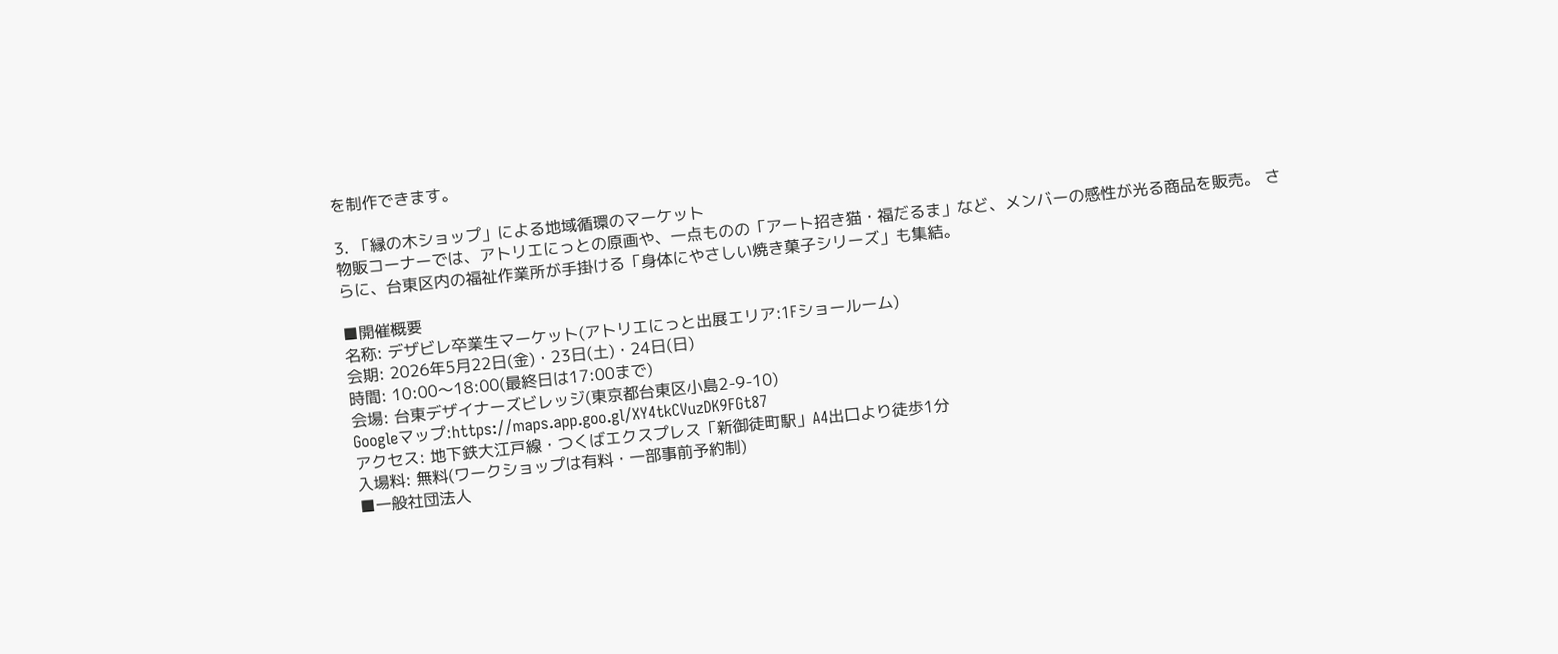を制作できます。

3. 「縁の木ショップ」による地域循環のマーケット
物販コーナーでは、アトリエにっとの原画や、一点ものの「アート招き猫・福だるま」など、メンバーの感性が光る商品を販売。 さらに、台東区内の福祉作業所が手掛ける「身体にやさしい焼き菓子シリーズ」も集結。

■開催概要
名称: デザビレ卒業生マーケット(アトリエにっと出展エリア:1Fショールーム)
会期: 2026年5月22日(金)・23日(土)・24日(日)
時間: 10:00〜18:00(最終日は17:00まで)
会場: 台東デザイナーズビレッジ(東京都台東区小島2-9-10)
Googleマップ:https://maps.app.goo.gl/XY4tkCVuzDK9FGt87
アクセス: 地下鉄大江戸線・つくばエクスプレス「新御徒町駅」A4出口より徒歩1分
入場料: 無料(ワークショップは有料・一部事前予約制)
■一般社団法人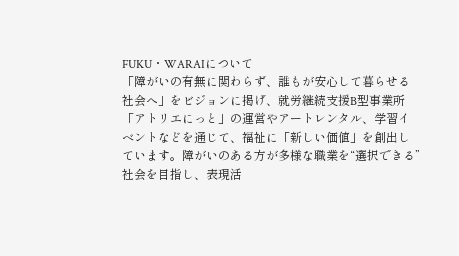FUKU・WARAIについて
「障がいの有無に関わらず、誰もが安心して暮らせる社会へ」をビジョンに掲げ、就労継続支援B型事業所「アトリエにっと」の運営やアートレンタル、学習イベントなどを通じて、福祉に「新しい価値」を創出しています。障がいのある方が多様な職業を“選択できる”社会を目指し、表現活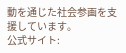動を通じた社会参画を支援しています。
公式サイト: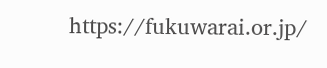https://fukuwarai.or.jp/